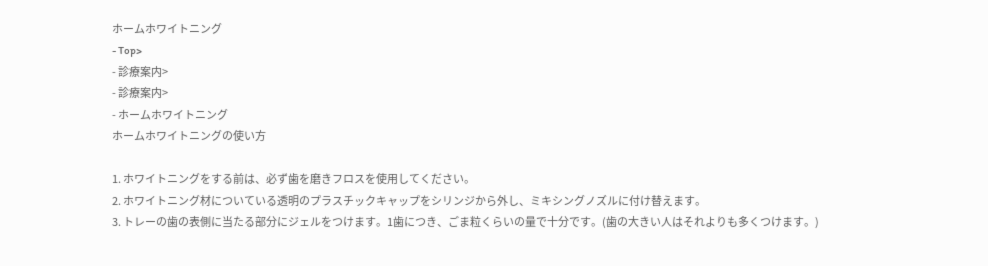ホームホワイトニング
- Top>
- 診療案内>
- 診療案内>
- ホームホワイトニング
ホームホワイトニングの使い方

1. ホワイトニングをする前は、必ず歯を磨きフロスを使用してください。
2. ホワイトニング材についている透明のプラスチックキャップをシリンジから外し、ミキシングノズルに付け替えます。
3. トレーの歯の表側に当たる部分にジェルをつけます。1歯につき、ごま粒くらいの量で十分です。(歯の大きい人はそれよりも多くつけます。)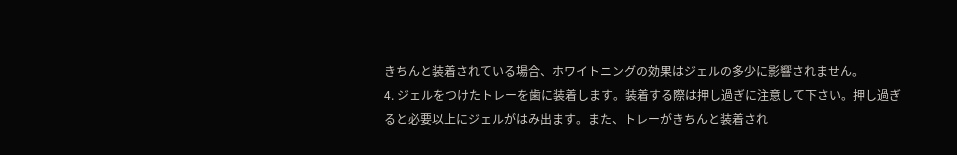きちんと装着されている場合、ホワイトニングの効果はジェルの多少に影響されません。
4. ジェルをつけたトレーを歯に装着します。装着する際は押し過ぎに注意して下さい。押し過ぎると必要以上にジェルがはみ出ます。また、トレーがきちんと装着され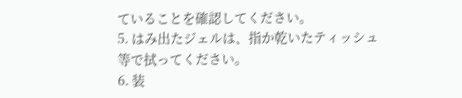ていることを確認してください。
5. はみ出たジェルは、指か乾いたティッシュ等で拭ってください。
6. 装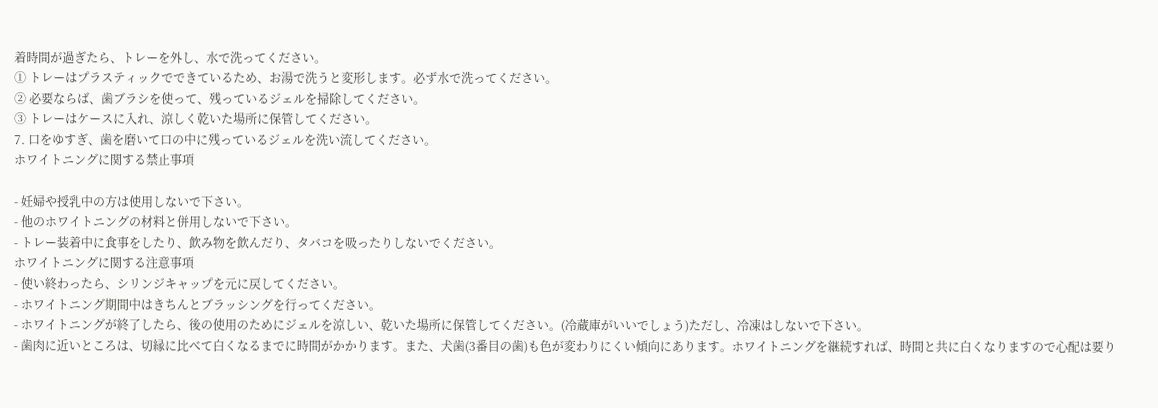着時間が過ぎたら、トレーを外し、水で洗ってください。
① トレーはプラスティックでできているため、お湯で洗うと変形します。必ず水で洗ってください。
② 必要ならば、歯ブラシを使って、残っているジェルを掃除してください。
③ トレーはケースに入れ、涼しく乾いた場所に保管してください。
7. 口をゆすぎ、歯を磨いて口の中に残っているジェルを洗い流してください。
ホワイトニングに関する禁止事項

- 妊婦や授乳中の方は使用しないで下さい。
- 他のホワイトニングの材料と併用しないで下さい。
- トレー装着中に食事をしたり、飲み物を飲んだり、タバコを吸ったりしないでください。
ホワイトニングに関する注意事項
- 使い終わったら、シリンジキャップを元に戻してください。
- ホワイトニング期間中はきちんとブラッシングを行ってください。
- ホワイトニングが終了したら、後の使用のためにジェルを涼しい、乾いた場所に保管してください。(冷蔵庫がいいでしょう)ただし、冷凍はしないで下さい。
- 歯肉に近いところは、切縁に比べて白くなるまでに時間がかかります。また、犬歯(3番目の歯)も色が変わりにくい傾向にあります。ホワイトニングを継続すれば、時間と共に白くなりますので心配は要り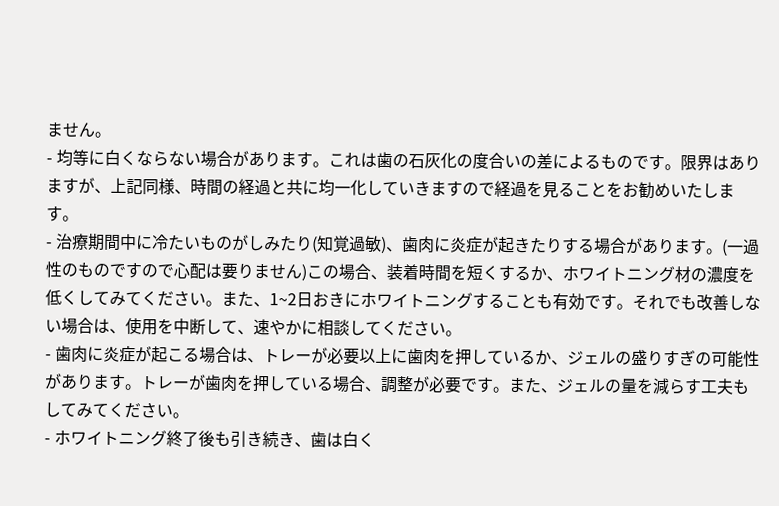ません。
- 均等に白くならない場合があります。これは歯の石灰化の度合いの差によるものです。限界はありますが、上記同様、時間の経過と共に均一化していきますので経過を見ることをお勧めいたします。
- 治療期間中に冷たいものがしみたり(知覚過敏)、歯肉に炎症が起きたりする場合があります。(一過性のものですので心配は要りません)この場合、装着時間を短くするか、ホワイトニング材の濃度を低くしてみてください。また、1~2日おきにホワイトニングすることも有効です。それでも改善しない場合は、使用を中断して、速やかに相談してください。
- 歯肉に炎症が起こる場合は、トレーが必要以上に歯肉を押しているか、ジェルの盛りすぎの可能性があります。トレーが歯肉を押している場合、調整が必要です。また、ジェルの量を減らす工夫もしてみてください。
- ホワイトニング終了後も引き続き、歯は白く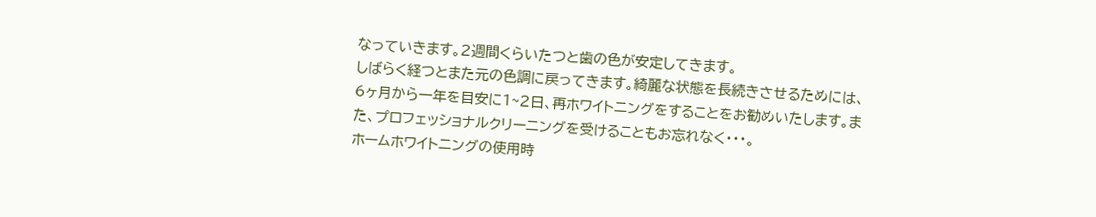なっていきます。2週間くらいたつと歯の色が安定してきます。
しばらく経つとまた元の色調に戻ってきます。綺麗な状態を長続きさせるためには、6ヶ月から一年を目安に1~2日、再ホワイトニングをすることをお勧めいたします。また、プロフェッショナルクリーニングを受けることもお忘れなく・・・。
ホームホワイトニングの使用時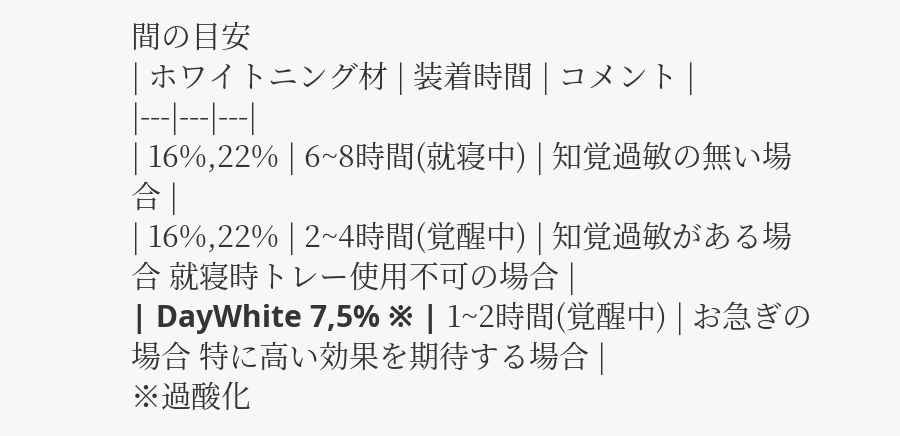間の目安
| ホワイトニング材 | 装着時間 | コメント |
|---|---|---|
| 16%,22% | 6~8時間(就寝中) | 知覚過敏の無い場合 |
| 16%,22% | 2~4時間(覚醒中) | 知覚過敏がある場合 就寝時トレー使用不可の場合 |
| DayWhite 7,5% ※ | 1~2時間(覚醒中) | お急ぎの場合 特に高い効果を期待する場合 |
※過酸化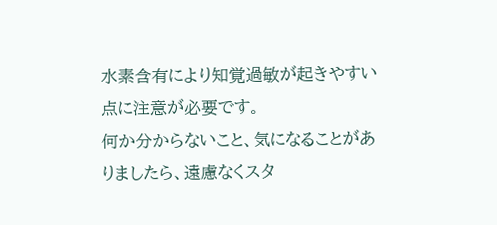水素含有により知覚過敏が起きやすい点に注意が必要です。
何か分からないこと、気になることがありましたら、遠慮なくスタ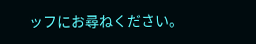ッフにお尋ねください。